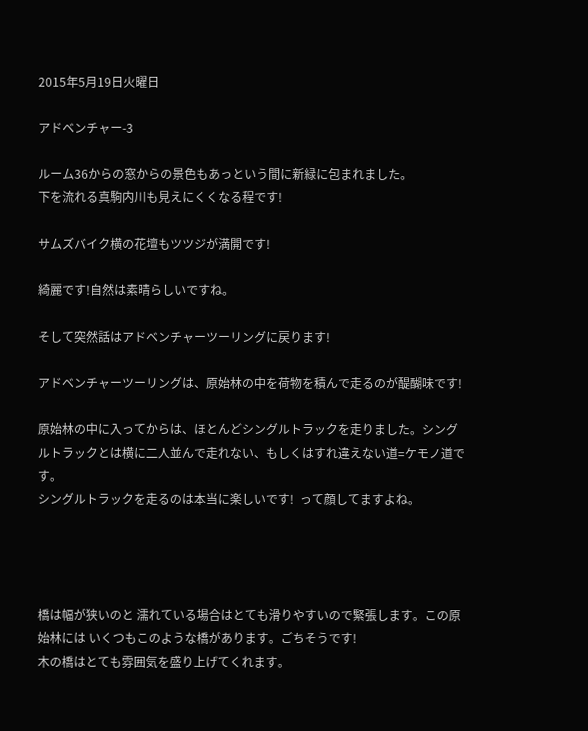2015年5月19日火曜日

アドベンチャー-3

ルーム36からの窓からの景色もあっという間に新緑に包まれました。
下を流れる真駒内川も見えにくくなる程です!

サムズバイク横の花壇もツツジが満開です!

綺麗です!自然は素晴らしいですね。

そして突然話はアドベンチャーツーリングに戻ります!

アドベンチャーツーリングは、原始林の中を荷物を積んで走るのが醍醐味です!

原始林の中に入ってからは、ほとんどシングルトラックを走りました。シングルトラックとは横に二人並んで走れない、もしくはすれ違えない道=ケモノ道です。
シングルトラックを走るのは本当に楽しいです!  って顔してますよね。




橋は幅が狭いのと 濡れている場合はとても滑りやすいので緊張します。この原始林には いくつもこのような橋があります。ごちそうです!
木の橋はとても雰囲気を盛り上げてくれます。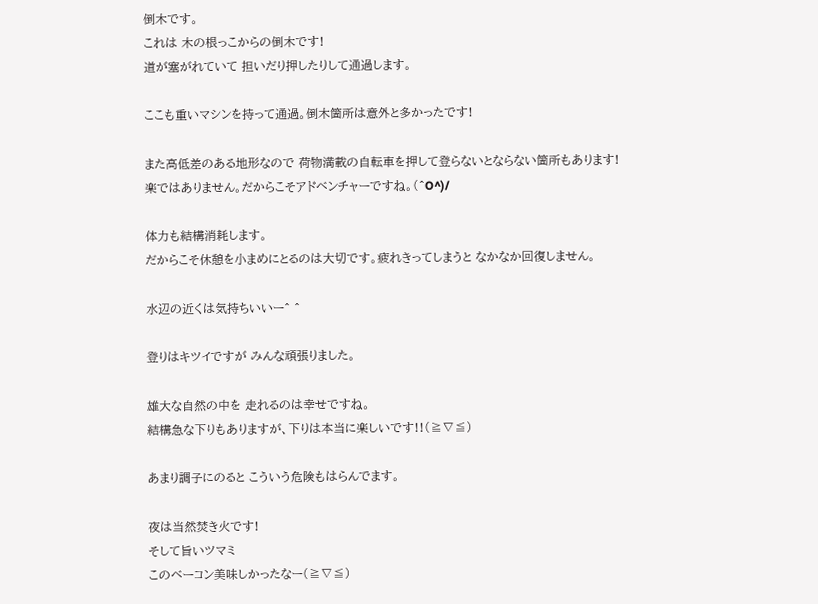倒木です。
これは 木の根っこからの倒木です!
道が塞がれていて 担いだり押したりして通過します。

ここも重いマシンを持って通過。倒木箇所は意外と多かったです!

また高低差のある地形なので 荷物満載の自転車を押して登らないとならない箇所もあります!
楽ではありません。だからこそアドベンチャーですね。(^O^)/

体力も結構消耗します。
だからこそ休憩を小まめにとるのは大切です。疲れきってしまうと なかなか回復しません。

水辺の近くは気持ちいいー^ ^

登りはキツイですが みんな頑張りました。

雄大な自然の中を 走れるのは幸せですね。
結構急な下りもありますが、下りは本当に楽しいです!!(≧∇≦)

あまり調子にのると こういう危険もはらんでます。

夜は当然焚き火です!
そして旨いツマミ
このベーコン美味しかったなー(≧∇≦)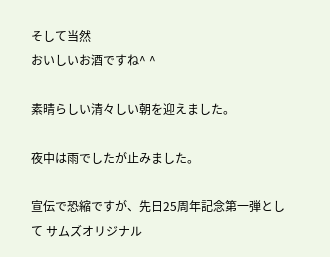そして当然
おいしいお酒ですね^ ^

素晴らしい清々しい朝を迎えました。

夜中は雨でしたが止みました。

宣伝で恐縮ですが、先日25周年記念第一弾として サムズオリジナル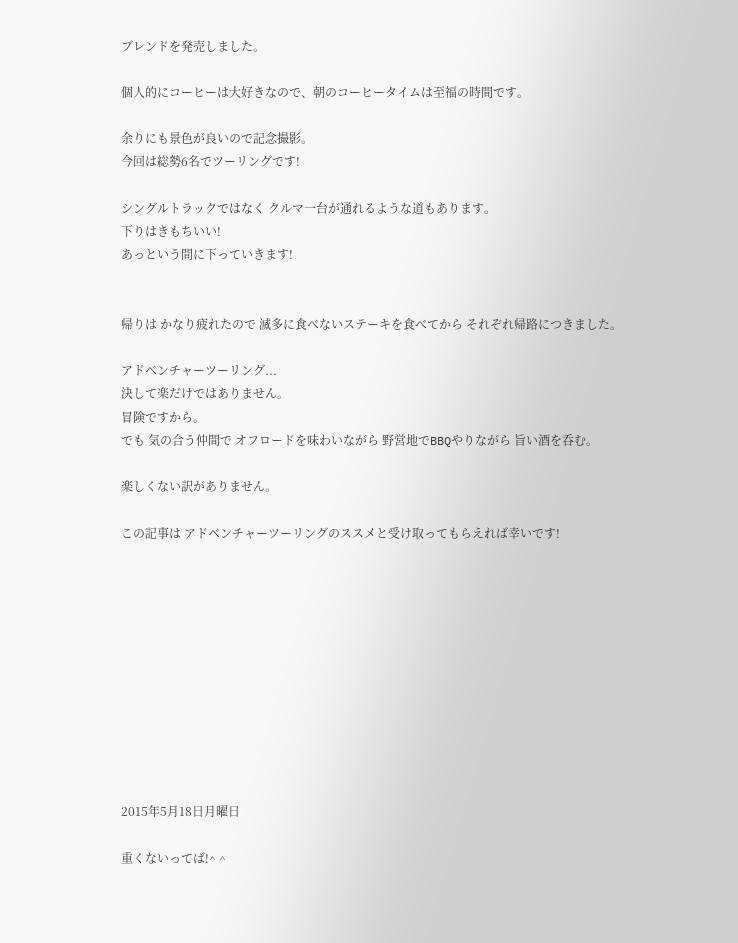ブレンドを発売しました。

個人的にコーヒーは大好きなので、朝のコーヒータイムは至福の時間です。

余りにも景色が良いので記念撮影。
今回は総勢6名でツーリングです!

シングルトラックではなく クルマ一台が通れるような道もあります。
下りはきもちいい!
あっという間に下っていきます!


帰りは かなり疲れたので 滅多に食べないステーキを食べてから それぞれ帰路につきました。

アドベンチャーツーリング...
決して楽だけではありません。
冒険ですから。
でも 気の合う仲間で オフロードを味わいながら 野営地でBBQやりながら 旨い酒を呑む。

楽しくない訳がありません。

この記事は アドベンチャーツーリングのススメと受け取ってもらえれば幸いです!











2015年5月18日月曜日

重くないってば!^ ^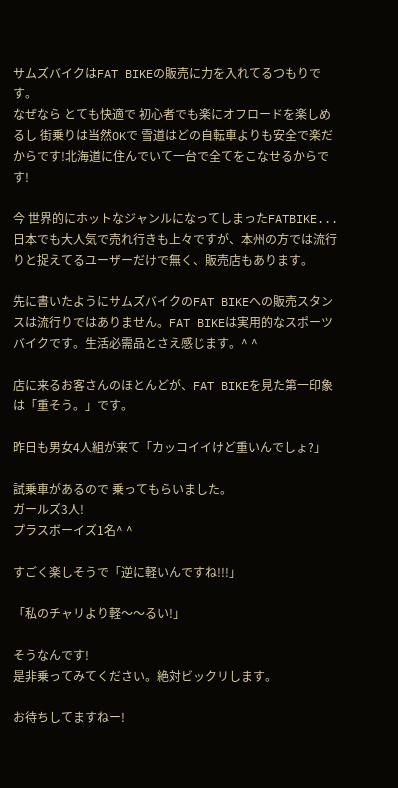サムズバイクはFAT BIKEの販売に力を入れてるつもりです。
なぜなら とても快適で 初心者でも楽にオフロードを楽しめるし 街乗りは当然OKで 雪道はどの自転車よりも安全で楽だからです!北海道に住んでいて一台で全てをこなせるからです!

今 世界的にホットなジャンルになってしまったFATBIKE...
日本でも大人気で売れ行きも上々ですが、本州の方では流行りと捉えてるユーザーだけで無く、販売店もあります。

先に書いたようにサムズバイクのFAT BIKEへの販売スタンスは流行りではありません。FAT BIKEは実用的なスポーツバイクです。生活必需品とさえ感じます。^ ^

店に来るお客さんのほとんどが、FAT BIKEを見た第一印象は「重そう。」です。

昨日も男女4人組が来て「カッコイイけど重いんでしょ?」

試乗車があるので 乗ってもらいました。
ガールズ3人!
プラスボーイズ1名^ ^

すごく楽しそうで「逆に軽いんですね!!!」

「私のチャリより軽〜〜るい!」

そうなんです!
是非乗ってみてください。絶対ビックリします。

お待ちしてますねー!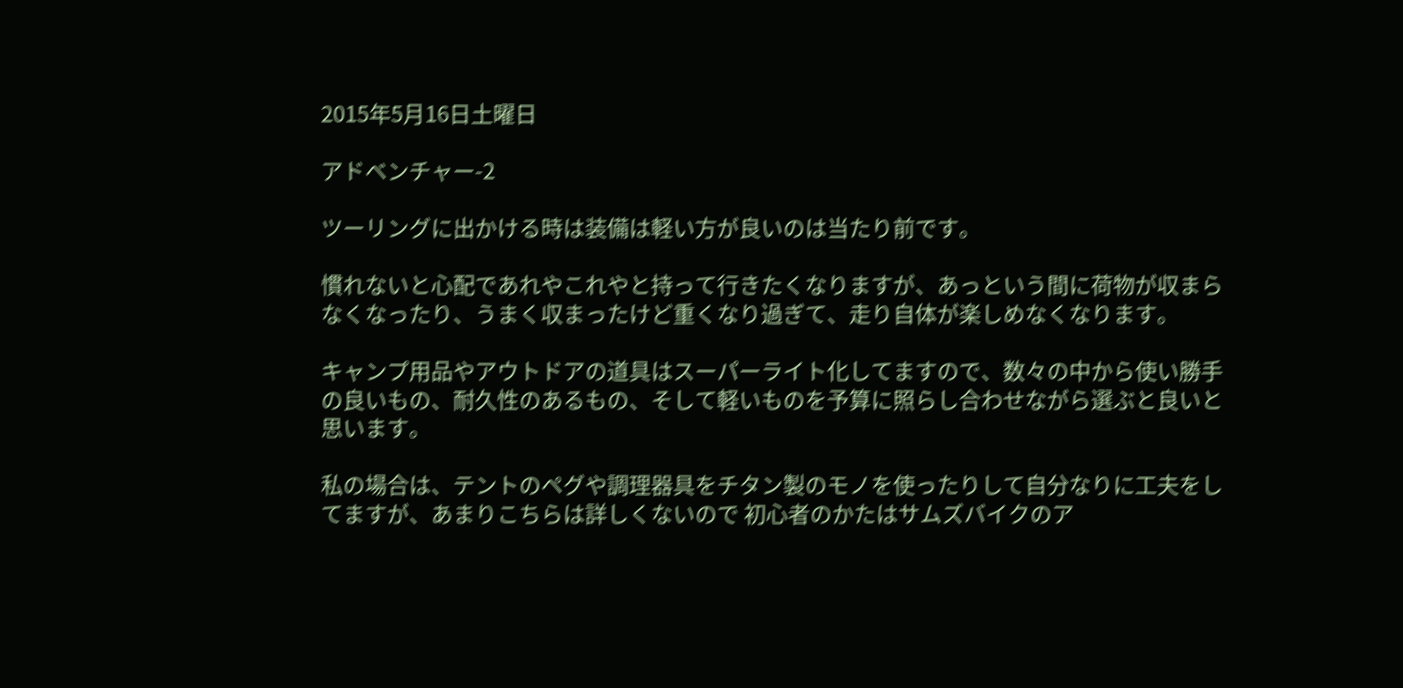2015年5月16日土曜日

アドベンチャー-2

ツーリングに出かける時は装備は軽い方が良いのは当たり前です。

慣れないと心配であれやこれやと持って行きたくなりますが、あっという間に荷物が収まらなくなったり、うまく収まったけど重くなり過ぎて、走り自体が楽しめなくなります。

キャンプ用品やアウトドアの道具はスーパーライト化してますので、数々の中から使い勝手の良いもの、耐久性のあるもの、そして軽いものを予算に照らし合わせながら選ぶと良いと思います。

私の場合は、テントのペグや調理器具をチタン製のモノを使ったりして自分なりに工夫をしてますが、あまりこちらは詳しくないので 初心者のかたはサムズバイクのア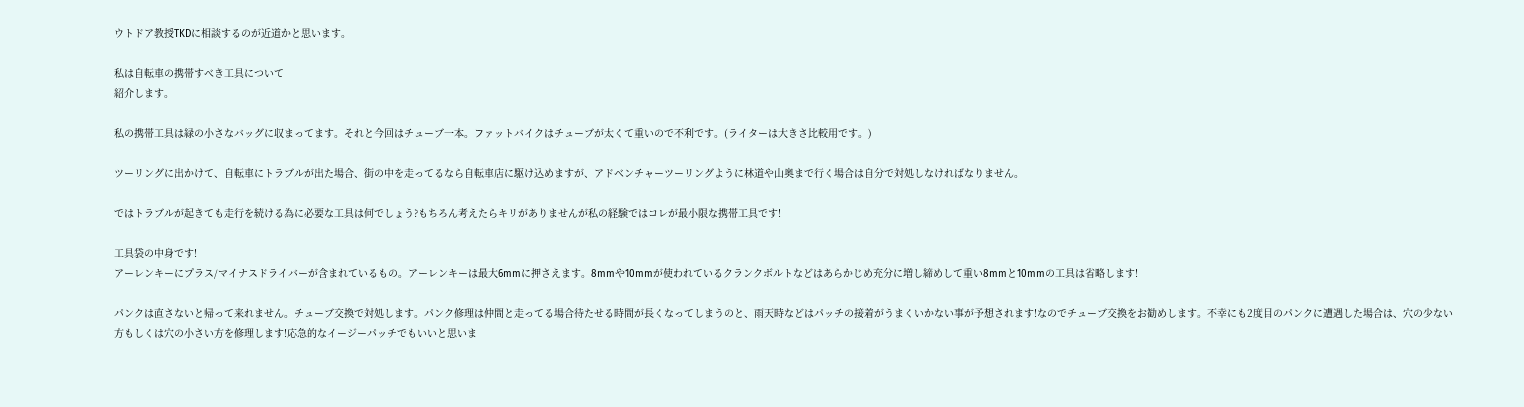ウトドア教授TKDに相談するのが近道かと思います。

私は自転車の携帯すべき工具について
紹介します。

私の携帯工具は緑の小さなバッグに収まってます。それと今回はチューブ一本。ファットバイクはチューブが太くて重いので不利です。(ライターは大きさ比較用です。)

ツーリングに出かけて、自転車にトラブルが出た場合、街の中を走ってるなら自転車店に駆け込めますが、アドベンチャーツーリングように林道や山奥まで行く場合は自分で対処しなければなりません。

ではトラブルが起きても走行を続ける為に必要な工具は何でしょう?もちろん考えたらキリがありませんが私の経験ではコレが最小限な携帯工具です!

工具袋の中身です!
アーレンキーにプラス/マイナスドライバーが含まれているもの。アーレンキーは最大6mmに押さえます。8mmや10mmが使われているクランクボルトなどはあらかじめ充分に増し締めして重い8mmと10mmの工具は省略します!

パンクは直さないと帰って来れません。チューブ交換で対処します。パンク修理は仲間と走ってる場合待たせる時間が長くなってしまうのと、雨天時などはパッチの接着がうまくいかない事が予想されます!なのでチューブ交換をお勧めします。不幸にも2度目のパンクに遭遇した場合は、穴の少ない方もしくは穴の小さい方を修理します!応急的なイージーパッチでもいいと思いま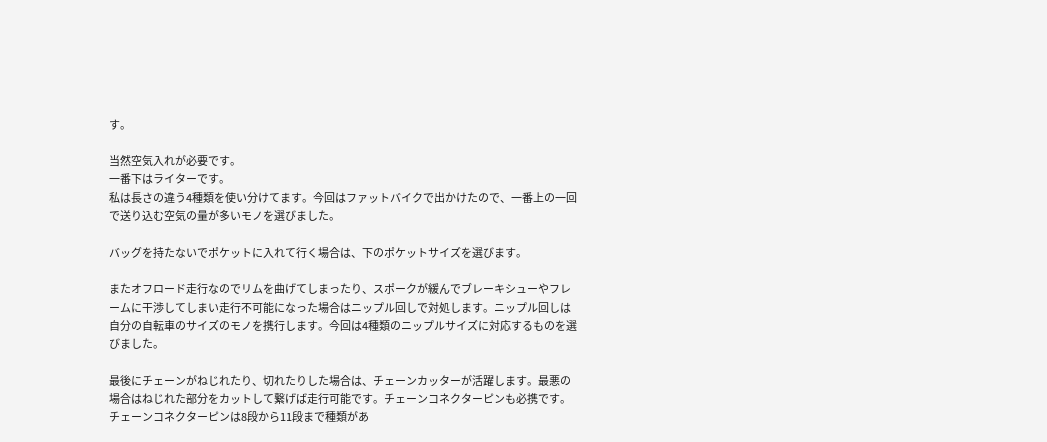す。

当然空気入れが必要です。
一番下はライターです。
私は長さの違う4種類を使い分けてます。今回はファットバイクで出かけたので、一番上の一回で送り込む空気の量が多いモノを選びました。

バッグを持たないでポケットに入れて行く場合は、下のポケットサイズを選びます。

またオフロード走行なのでリムを曲げてしまったり、スポークが緩んでブレーキシューやフレームに干渉してしまい走行不可能になった場合はニップル回しで対処します。ニップル回しは自分の自転車のサイズのモノを携行します。今回は4種類のニップルサイズに対応するものを選びました。

最後にチェーンがねじれたり、切れたりした場合は、チェーンカッターが活躍します。最悪の場合はねじれた部分をカットして繋げば走行可能です。チェーンコネクターピンも必携です。チェーンコネクターピンは8段から11段まで種類があ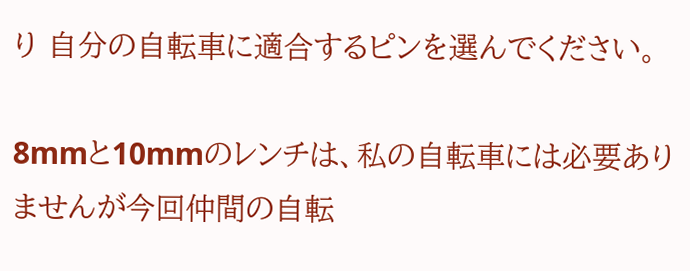り 自分の自転車に適合するピンを選んでください。

8mmと10mmのレンチは、私の自転車には必要ありませんが今回仲間の自転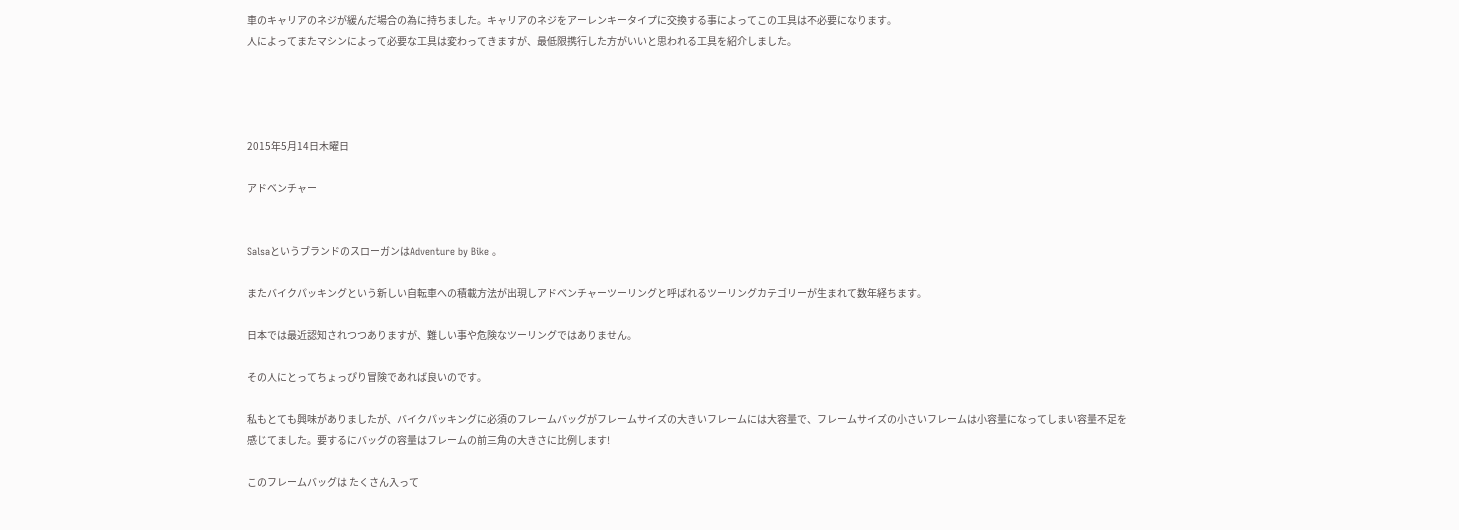車のキャリアのネジが緩んだ場合の為に持ちました。キャリアのネジをアーレンキータイプに交換する事によってこの工具は不必要になります。
人によってまたマシンによって必要な工具は変わってきますが、最低限携行した方がいいと思われる工具を紹介しました。




2015年5月14日木曜日

アドベンチャー


SalsaというブランドのスローガンはAdventure by Bike 。

またバイクパッキングという新しい自転車への積載方法が出現しアドベンチャーツーリングと呼ばれるツーリングカテゴリーが生まれて数年経ちます。

日本では最近認知されつつありますが、難しい事や危険なツーリングではありません。

その人にとってちょっぴり冒険であれば良いのです。

私もとても興味がありましたが、バイクパッキングに必須のフレームバッグがフレームサイズの大きいフレームには大容量で、フレームサイズの小さいフレームは小容量になってしまい容量不足を感じてました。要するにバッグの容量はフレームの前三角の大きさに比例します!

このフレームバッグは たくさん入って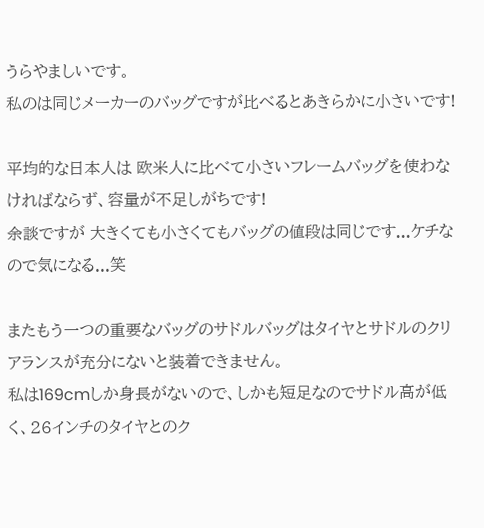うらやましいです。
私のは同じメーカーのバッグですが比べるとあきらかに小さいです!

平均的な日本人は 欧米人に比べて小さいフレームバッグを使わなければならず、容量が不足しがちです!
余談ですが 大きくても小さくてもバッグの値段は同じです...ケチなので気になる...笑

またもう一つの重要なバッグのサドルバッグはタイヤとサドルのクリアランスが充分にないと装着できません。
私は169cmしか身長がないので、しかも短足なのでサドル高が低く、26インチのタイヤとのク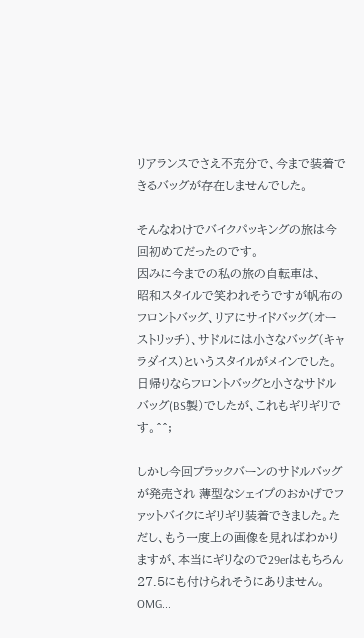リアランスでさえ不充分で、今まで装着できるバッグが存在しませんでした。

そんなわけでバイクパッキングの旅は今回初めてだったのです。
因みに今までの私の旅の自転車は、
昭和スタイルで笑われそうですが帆布のフロントバッグ、リアにサイドバッグ(オーストリッチ)、サドルには小さなバッグ(キャラダイス)というスタイルがメインでした。
日帰りならフロントバッグと小さなサドルバッグ(BS製)でしたが、これもギリギリです。^^;

しかし今回ブラックバーンのサドルバッグが発売され 薄型なシェイプのおかげでファットバイクにギリギリ装着できました。ただし、もう一度上の画像を見ればわかりますが、本当にギリなので29erはもちろん27.5にも付けられそうにありません。OMG...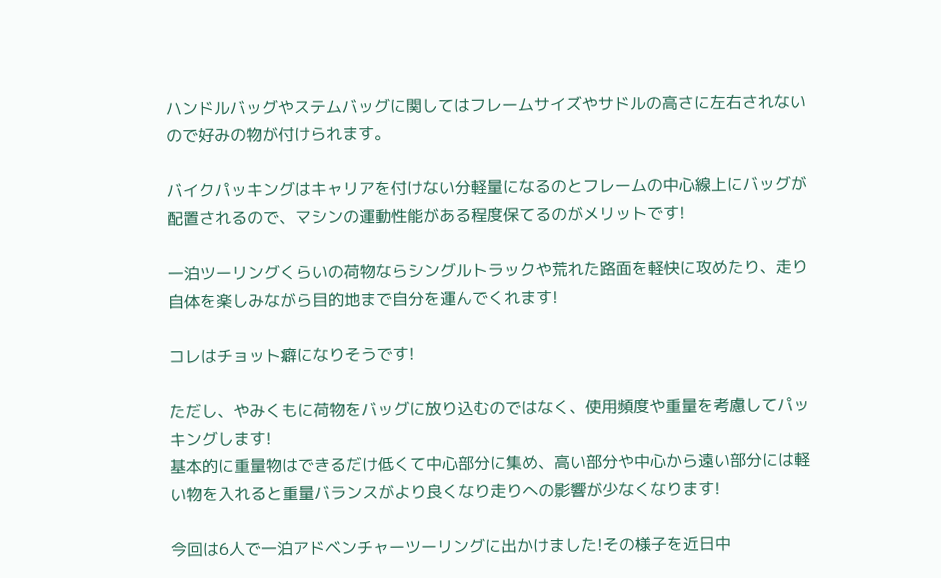ハンドルバッグやステムバッグに関してはフレームサイズやサドルの高さに左右されないので好みの物が付けられます。

バイクパッキングはキャリアを付けない分軽量になるのとフレームの中心線上にバッグが配置されるので、マシンの運動性能がある程度保てるのがメリットです!

一泊ツーリングくらいの荷物ならシングルトラックや荒れた路面を軽快に攻めたり、走り自体を楽しみながら目的地まで自分を運んでくれます!

コレはチョット癖になりそうです!

ただし、やみくもに荷物をバッグに放り込むのではなく、使用頻度や重量を考慮してパッキングします!
基本的に重量物はできるだけ低くて中心部分に集め、高い部分や中心から遠い部分には軽い物を入れると重量バランスがより良くなり走りへの影響が少なくなります!

今回は6人で一泊アドベンチャーツーリングに出かけました!その様子を近日中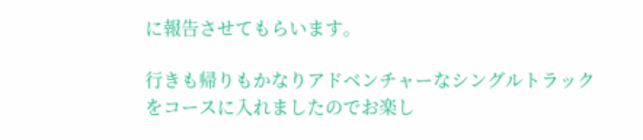に報告させてもらいます。

行きも帰りもかなりアドベンチャーなシングルトラックをコースに入れましたのでお楽し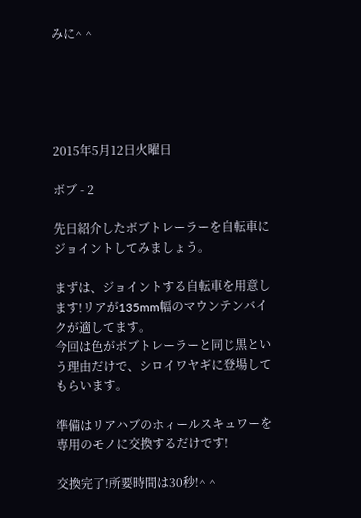みに^ ^





2015年5月12日火曜日

ボブ - 2

先日紹介したボブトレーラーを自転車にジョイントしてみましょう。

まずは、ジョイントする自転車を用意します!リアが135mm幅のマウンテンバイクが適してます。
今回は色がボブトレーラーと同じ黒という理由だけで、シロイワヤギに登場してもらいます。

準備はリアハブのホィールスキュワーを専用のモノに交換するだけです!

交換完了!所要時間は30秒!^ ^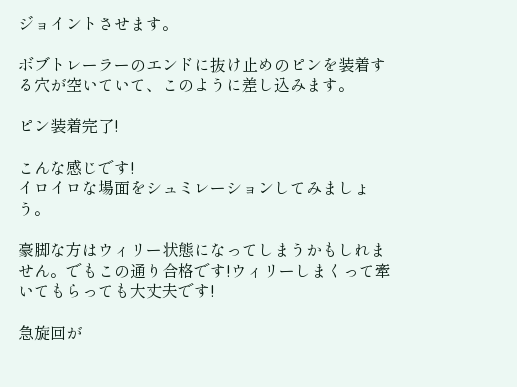ジョイントさせます。

ボブトレーラーのエンドに抜け止めのピンを装着する穴が空いていて、このように差し込みます。

ピン装着完了!

こんな感じです!
イロイロな場面をシュミレーションしてみましょう。

豪脚な方はウィリー状態になってしまうかもしれません。でもこの通り合格です!ウィリーしまくって牽いてもらっても大丈夫です!

急旋回が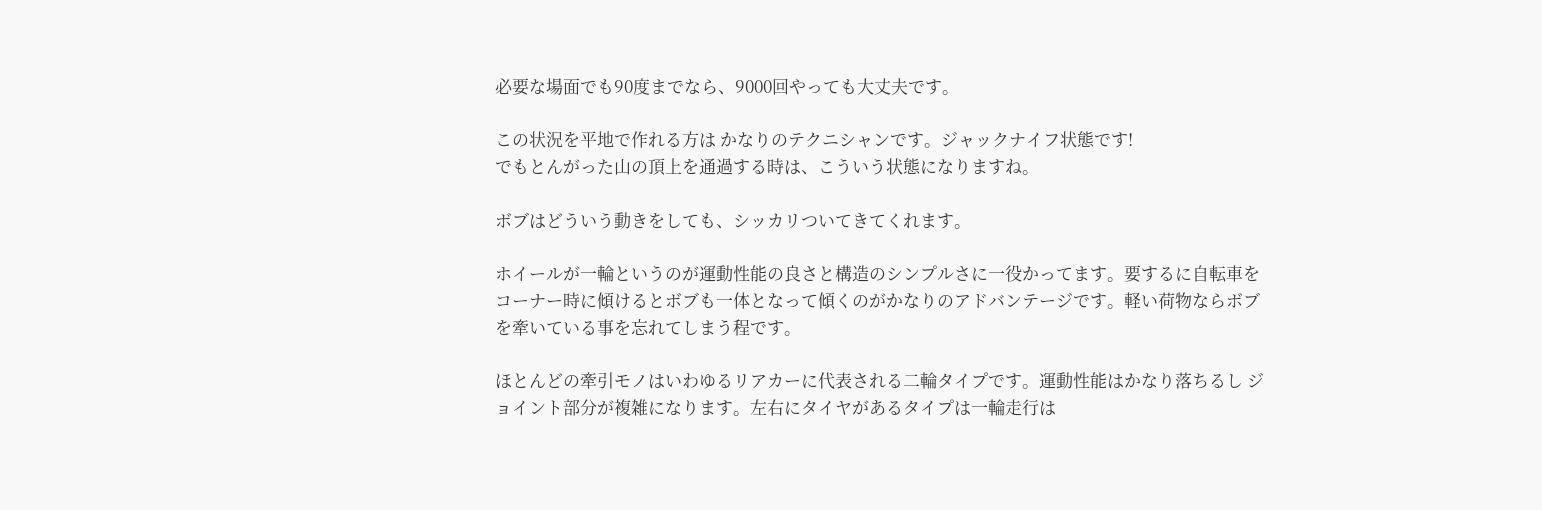必要な場面でも90度までなら、9000回やっても大丈夫です。

この状況を平地で作れる方は かなりのテクニシャンです。ジャックナイフ状態です!
でもとんがった山の頂上を通過する時は、こういう状態になりますね。

ボブはどういう動きをしても、シッカリついてきてくれます。

ホイールが一輪というのが運動性能の良さと構造のシンプルさに一役かってます。要するに自転車をコーナー時に傾けるとボブも一体となって傾くのがかなりのアドバンテージです。軽い荷物ならボブを牽いている事を忘れてしまう程です。

ほとんどの牽引モノはいわゆるリアカーに代表される二輪タイプです。運動性能はかなり落ちるし ジョイント部分が複雑になります。左右にタイヤがあるタイプは一輪走行は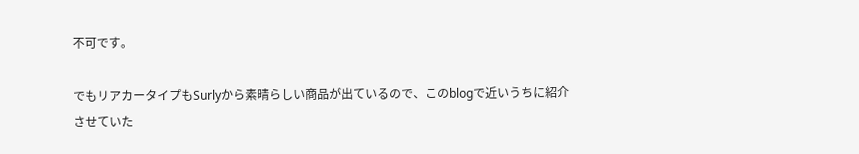不可です。

でもリアカータイプもSurlyから素晴らしい商品が出ているので、このblogで近いうちに紹介させていた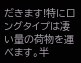だきます!特にロングタイプは凄い量の荷物を運べます。半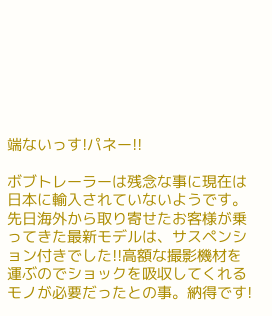端ないっす!パネー!!

ボブトレーラーは残念な事に現在は日本に輸入されていないようです。先日海外から取り寄せたお客様が乗ってきた最新モデルは、サスペンション付きでした!!高額な撮影機材を運ぶのでショックを吸収してくれるモノが必要だったとの事。納得です!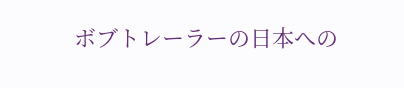ボブトレーラーの日本への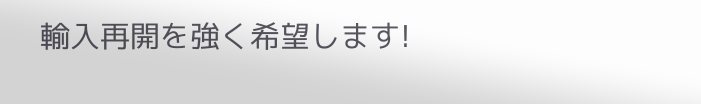輸入再開を強く希望します!